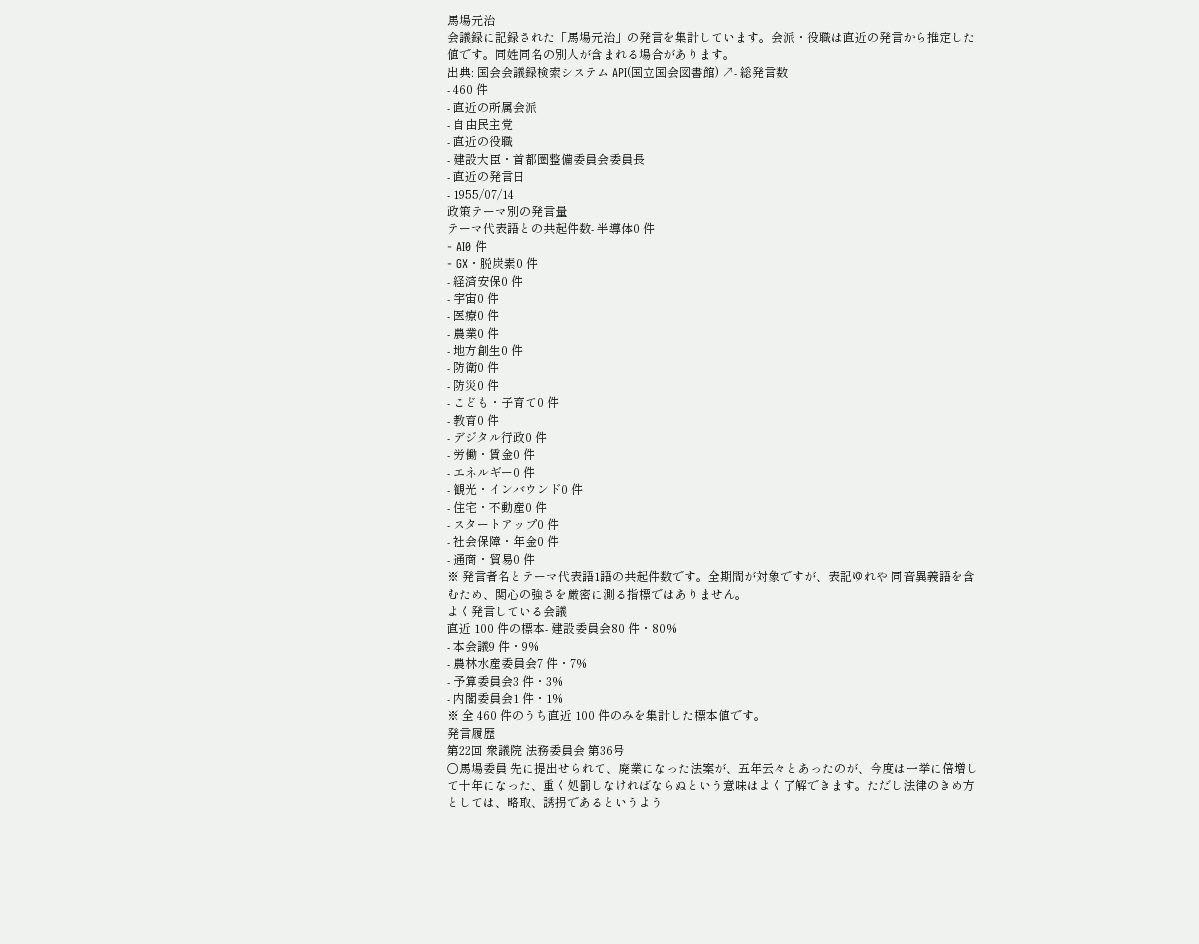馬場元治
会議録に記録された「馬場元治」の発言を集計しています。会派・役職は直近の発言から推定した値です。同姓同名の別人が含まれる場合があります。
出典: 国会会議録検索システム API(国立国会図書館) ↗- 総発言数
- 460 件
- 直近の所属会派
- 自由民主党
- 直近の役職
- 建設大臣・首都圏整備委員会委員長
- 直近の発言日
- 1955/07/14
政策テーマ別の発言量
テーマ代表語との共起件数- 半導体0 件
- AI0 件
- GX・脱炭素0 件
- 経済安保0 件
- 宇宙0 件
- 医療0 件
- 農業0 件
- 地方創生0 件
- 防衛0 件
- 防災0 件
- こども・子育て0 件
- 教育0 件
- デジタル行政0 件
- 労働・賃金0 件
- エネルギー0 件
- 観光・インバウンド0 件
- 住宅・不動産0 件
- スタートアップ0 件
- 社会保障・年金0 件
- 通商・貿易0 件
※ 発言者名とテーマ代表語1語の共起件数です。全期間が対象ですが、表記ゆれや 同音異義語を含むため、関心の強さを厳密に測る指標ではありません。
よく発言している会議
直近 100 件の標本- 建設委員会80 件・80%
- 本会議9 件・9%
- 農林水産委員会7 件・7%
- 予算委員会3 件・3%
- 内閣委員会1 件・1%
※ 全 460 件のうち直近 100 件のみを集計した標本値です。
発言履歴
第22回 衆議院 法務委員会 第36号
○馬場委員 先に提出せられて、廃業になった法案が、五年云々とあったのが、今度は一挙に倍増して十年になった、重く処罰しなければならぬという意味はよく了解できます。ただし法律のきめ方としては、略取、誘拐であるというよう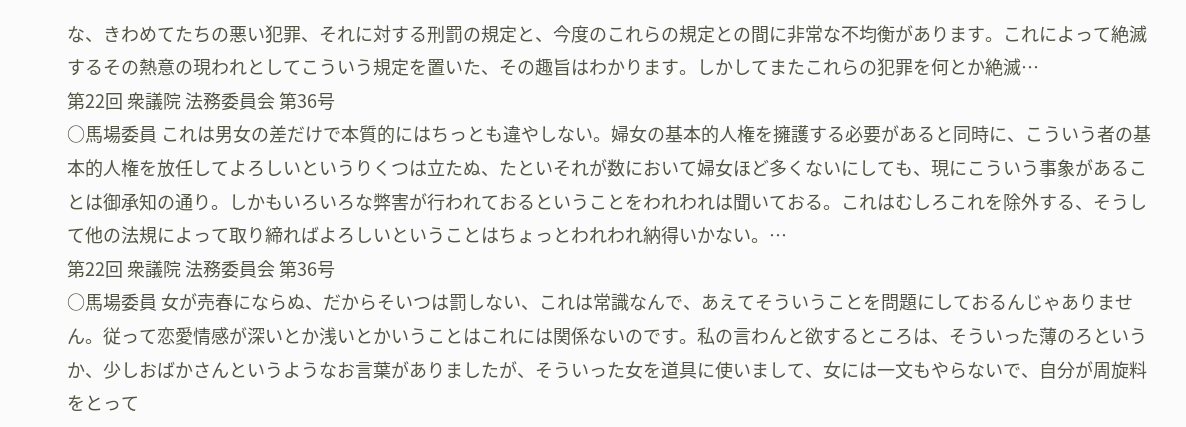な、きわめてたちの悪い犯罪、それに対する刑罰の規定と、今度のこれらの規定との間に非常な不均衡があります。これによって絶滅するその熱意の現われとしてこういう規定を置いた、その趣旨はわかります。しかしてまたこれらの犯罪を何とか絶滅…
第22回 衆議院 法務委員会 第36号
○馬場委員 これは男女の差だけで本質的にはちっとも違やしない。婦女の基本的人権を擁護する必要があると同時に、こういう者の基本的人権を放任してよろしいというりくつは立たぬ、たといそれが数において婦女ほど多くないにしても、現にこういう事象があることは御承知の通り。しかもいろいろな弊害が行われておるということをわれわれは聞いておる。これはむしろこれを除外する、そうして他の法規によって取り締ればよろしいということはちょっとわれわれ納得いかない。…
第22回 衆議院 法務委員会 第36号
○馬場委員 女が売春にならぬ、だからそいつは罰しない、これは常識なんで、あえてそういうことを問題にしておるんじゃありません。従って恋愛情感が深いとか浅いとかいうことはこれには関係ないのです。私の言わんと欲するところは、そういった薄のろというか、少しおばかさんというようなお言葉がありましたが、そういった女を道具に使いまして、女には一文もやらないで、自分が周旋料をとって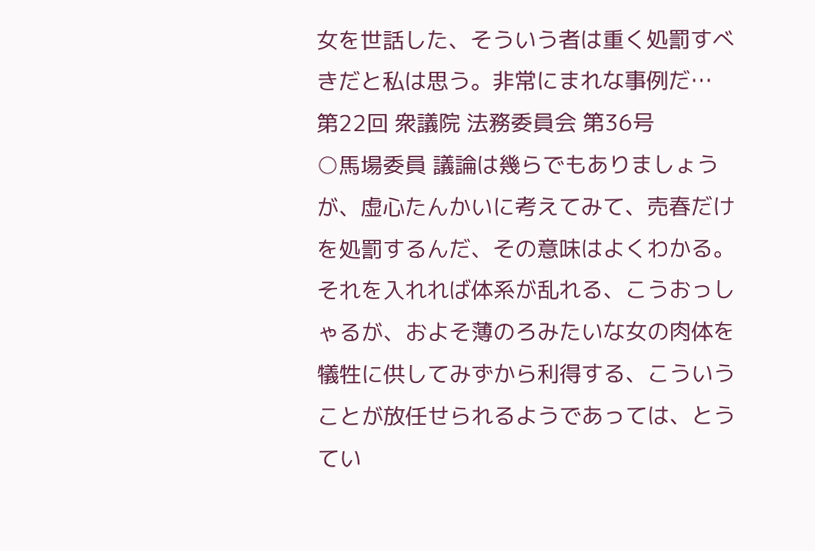女を世話した、そういう者は重く処罰すべきだと私は思う。非常にまれな事例だ…
第22回 衆議院 法務委員会 第36号
○馬場委員 議論は幾らでもありましょうが、虚心たんかいに考えてみて、売春だけを処罰するんだ、その意味はよくわかる。それを入れれば体系が乱れる、こうおっしゃるが、およそ薄のろみたいな女の肉体を犠牲に供してみずから利得する、こういうことが放任せられるようであっては、とうてい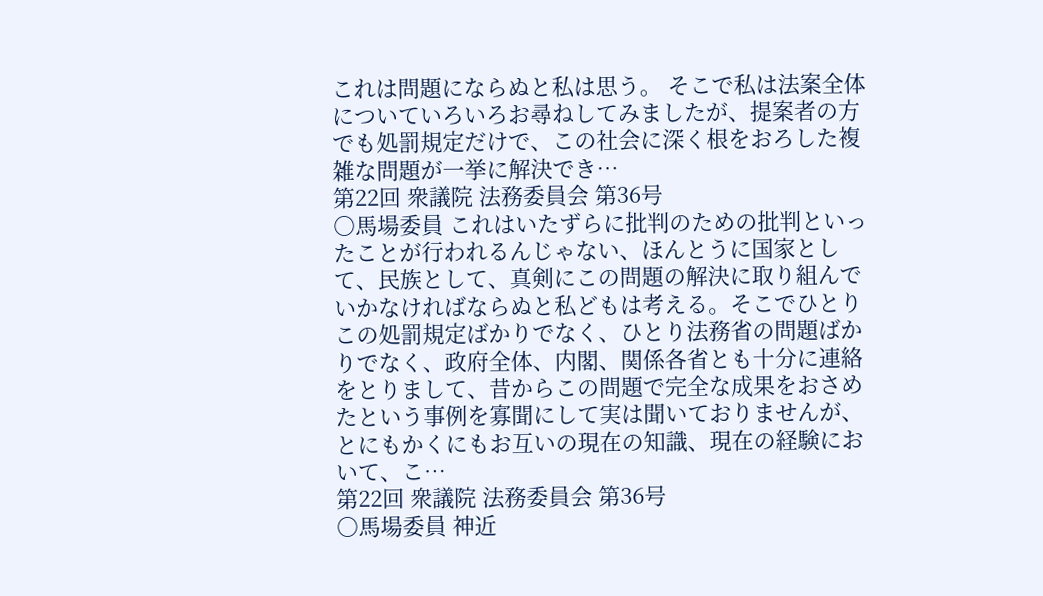これは問題にならぬと私は思う。 そこで私は法案全体についていろいろお尋ねしてみましたが、提案者の方でも処罰規定だけで、この社会に深く根をおろした複雑な問題が一挙に解決でき…
第22回 衆議院 法務委員会 第36号
○馬場委員 これはいたずらに批判のための批判といったことが行われるんじゃない、ほんとうに国家として、民族として、真剣にこの問題の解決に取り組んでいかなければならぬと私どもは考える。そこでひとりこの処罰規定ばかりでなく、ひとり法務省の問題ばかりでなく、政府全体、内閣、関係各省とも十分に連絡をとりまして、昔からこの問題で完全な成果をおさめたという事例を寡聞にして実は聞いておりませんが、とにもかくにもお互いの現在の知識、現在の経験において、こ…
第22回 衆議院 法務委員会 第36号
○馬場委員 神近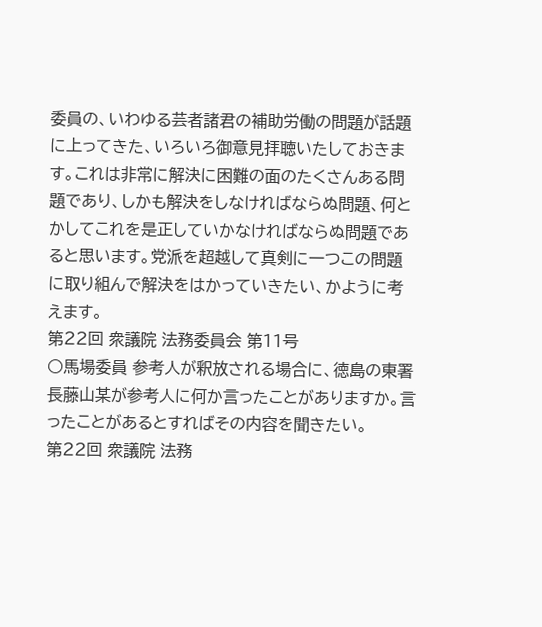委員の、いわゆる芸者諸君の補助労働の問題が話題に上ってきた、いろいろ御意見拝聴いたしておきます。これは非常に解決に困難の面のたくさんある問題であり、しかも解決をしなければならぬ問題、何とかしてこれを是正していかなければならぬ問題であると思います。党派を超越して真剣に一つこの問題に取り組んで解決をはかっていきたい、かように考えます。
第22回 衆議院 法務委員会 第11号
○馬場委員 参考人が釈放される場合に、徳島の東署長藤山某が参考人に何か言ったことがありますか。言ったことがあるとすればその内容を聞きたい。
第22回 衆議院 法務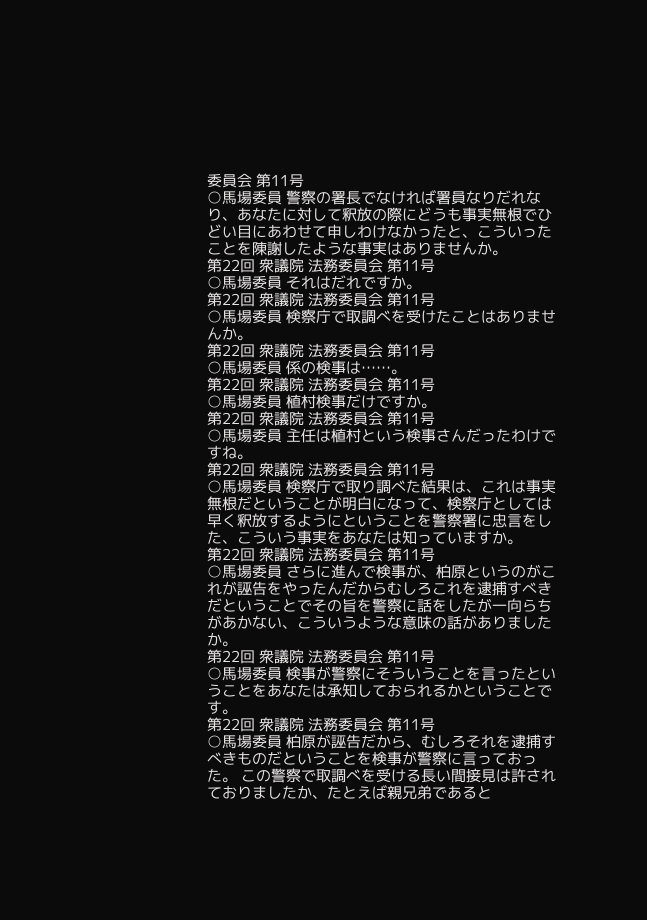委員会 第11号
○馬場委員 警察の署長でなければ署員なりだれなり、あなたに対して釈放の際にどうも事実無根でひどい目にあわせて申しわけなかったと、こういったことを陳謝したような事実はありませんか。
第22回 衆議院 法務委員会 第11号
○馬場委員 それはだれですか。
第22回 衆議院 法務委員会 第11号
○馬場委員 検察庁で取調べを受けたことはありませんか。
第22回 衆議院 法務委員会 第11号
○馬場委員 係の検事は……。
第22回 衆議院 法務委員会 第11号
○馬場委員 植村検事だけですか。
第22回 衆議院 法務委員会 第11号
○馬場委員 主任は植村という検事さんだったわけですね。
第22回 衆議院 法務委員会 第11号
○馬場委員 検察庁で取り調べた結果は、これは事実無根だということが明白になって、検察庁としては早く釈放するようにということを警察署に忠言をした、こういう事実をあなたは知っていますか。
第22回 衆議院 法務委員会 第11号
○馬場委員 さらに進んで検事が、柏原というのがこれが誣告をやったんだからむしろこれを逮捕すべきだということでその旨を警察に話をしたが一向らちがあかない、こういうような意味の話がありましたか。
第22回 衆議院 法務委員会 第11号
○馬場委員 検事が警察にそういうことを言ったということをあなたは承知しておられるかということです。
第22回 衆議院 法務委員会 第11号
○馬場委員 柏原が誣告だから、むしろそれを逮捕すべきものだということを検事が警察に言っておった。 この警察で取調べを受ける長い間接見は許されておりましたか、たとえば親兄弟であると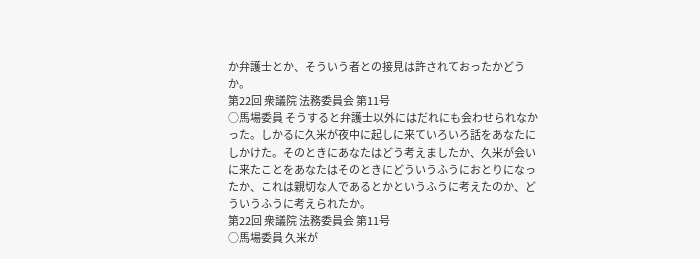か弁護士とか、そういう者との接見は許されておったかどうか。
第22回 衆議院 法務委員会 第11号
○馬場委員 そうすると弁護士以外にはだれにも会わせられなかった。しかるに久米が夜中に起しに来ていろいろ話をあなたにしかけた。そのときにあなたはどう考えましたか、久米が会いに来たことをあなたはそのときにどういうふうにおとりになったか、これは親切な人であるとかというふうに考えたのか、どういうふうに考えられたか。
第22回 衆議院 法務委員会 第11号
○馬場委員 久米が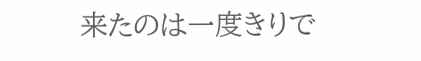来たのは一度きりで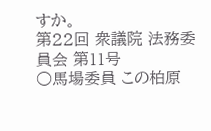すか。
第22回 衆議院 法務委員会 第11号
○馬場委員 この柏原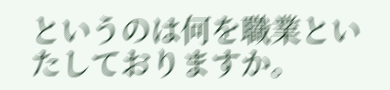というのは何を職業といたしておりますか。